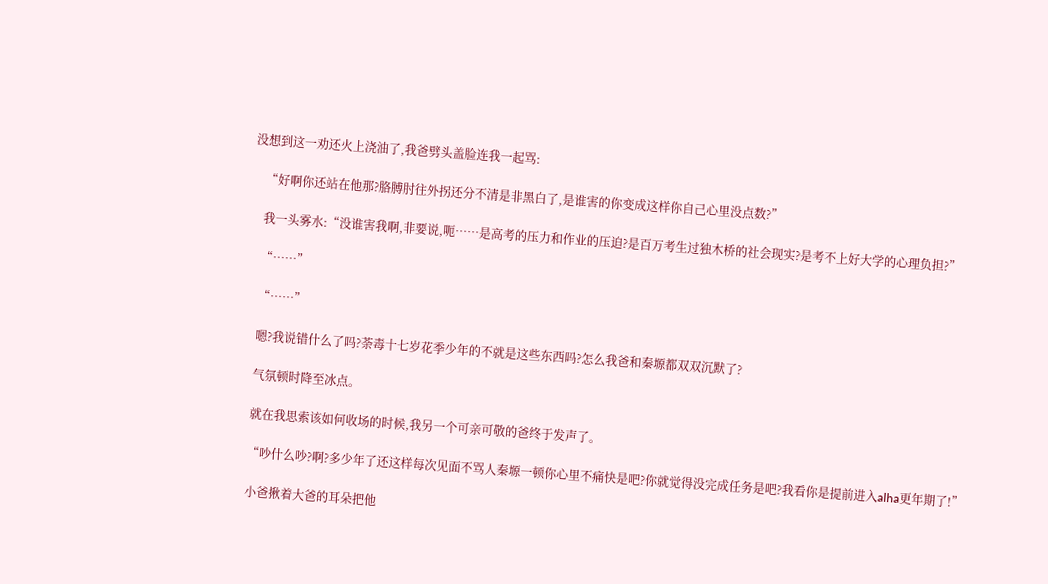没想到这一劝还火上浇油了,我爸劈头盖脸连我一起骂:

    “好啊你还站在他那?胳膊肘往外拐还分不清是非黑白了,是谁害的你变成这样你自己心里没点数?”

    我一头雾水:“没谁害我啊,非要说,呃……是高考的压力和作业的压迫?是百万考生过独木桥的社会现实?是考不上好大学的心理负担?”

    “……”

    “……”

    嗯?我说错什么了吗?荼毒十七岁花季少年的不就是这些东西吗?怎么我爸和秦塬都双双沉默了?

    气氛顿时降至冰点。

    就在我思索该如何收场的时候,我另一个可亲可敬的爸终于发声了。

    “吵什么吵?啊?多少年了还这样每次见面不骂人秦塬一顿你心里不痛快是吧?你就觉得没完成任务是吧?我看你是提前进入alha更年期了!”

    小爸揪着大爸的耳朵把他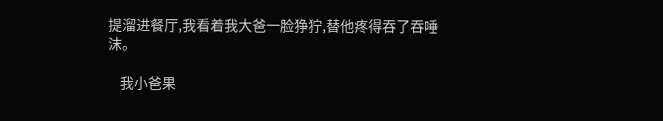提溜进餐厅,我看着我大爸一脸狰狞,替他疼得吞了吞唾沫。

    我小爸果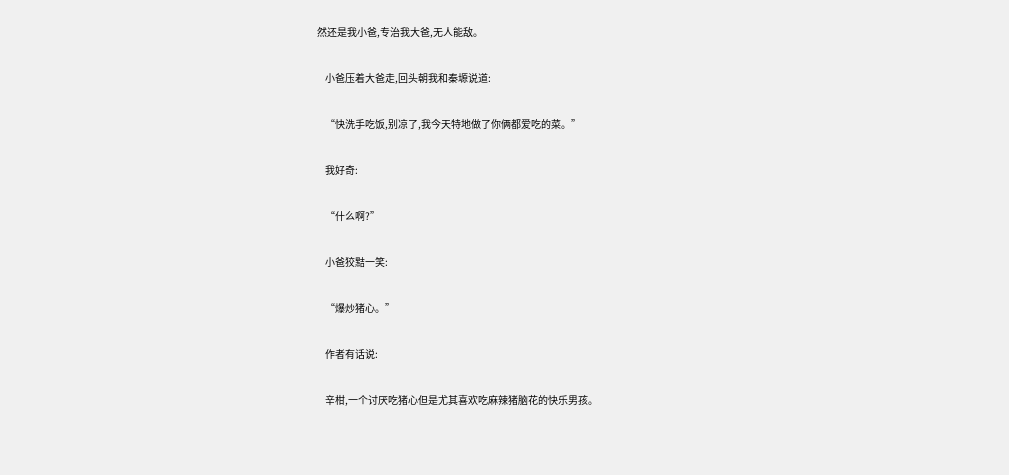然还是我小爸,专治我大爸,无人能敌。

    小爸压着大爸走,回头朝我和秦塬说道:

    “快洗手吃饭,别凉了,我今天特地做了你俩都爱吃的菜。”

    我好奇:

    “什么啊?”

    小爸狡黠一笑:

    “爆炒猪心。”

    作者有话说:

    辛柑,一个讨厌吃猪心但是尤其喜欢吃麻辣猪脑花的快乐男孩。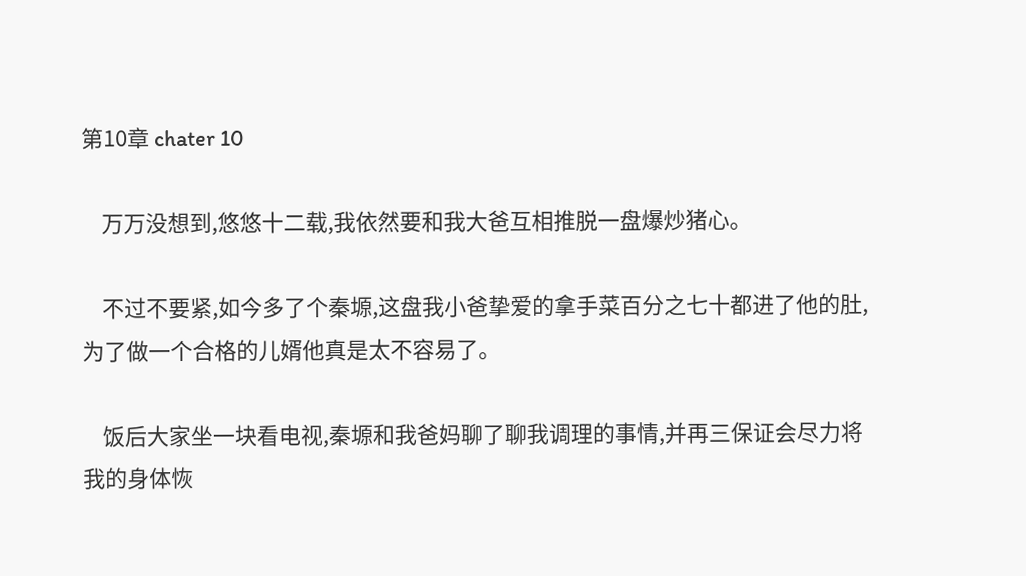第10章 chater 10

    万万没想到,悠悠十二载,我依然要和我大爸互相推脱一盘爆炒猪心。

    不过不要紧,如今多了个秦塬,这盘我小爸挚爱的拿手菜百分之七十都进了他的肚,为了做一个合格的儿婿他真是太不容易了。

    饭后大家坐一块看电视,秦塬和我爸妈聊了聊我调理的事情,并再三保证会尽力将我的身体恢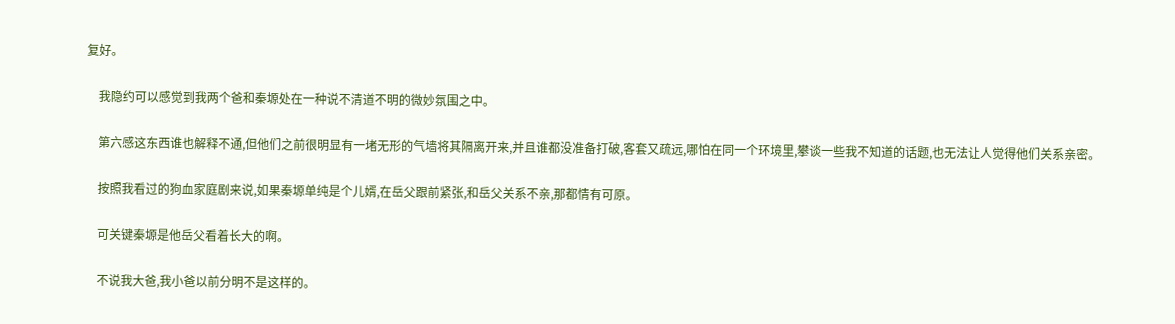复好。

    我隐约可以感觉到我两个爸和秦塬处在一种说不清道不明的微妙氛围之中。

    第六感这东西谁也解释不通,但他们之前很明显有一堵无形的气墙将其隔离开来,并且谁都没准备打破,客套又疏远,哪怕在同一个环境里,攀谈一些我不知道的话题,也无法让人觉得他们关系亲密。

    按照我看过的狗血家庭剧来说,如果秦塬单纯是个儿婿,在岳父跟前紧张,和岳父关系不亲,那都情有可原。

    可关键秦塬是他岳父看着长大的啊。

    不说我大爸,我小爸以前分明不是这样的。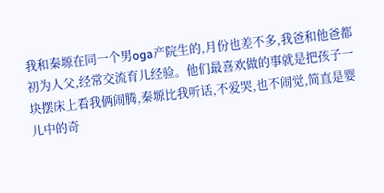我和秦塬在同一个男oga产院生的,月份也差不多,我爸和他爸都初为人父,经常交流育儿经验。他们最喜欢做的事就是把孩子一块摆床上看我俩闹腾,秦塬比我听话,不爱哭,也不闹觉,简直是婴儿中的奇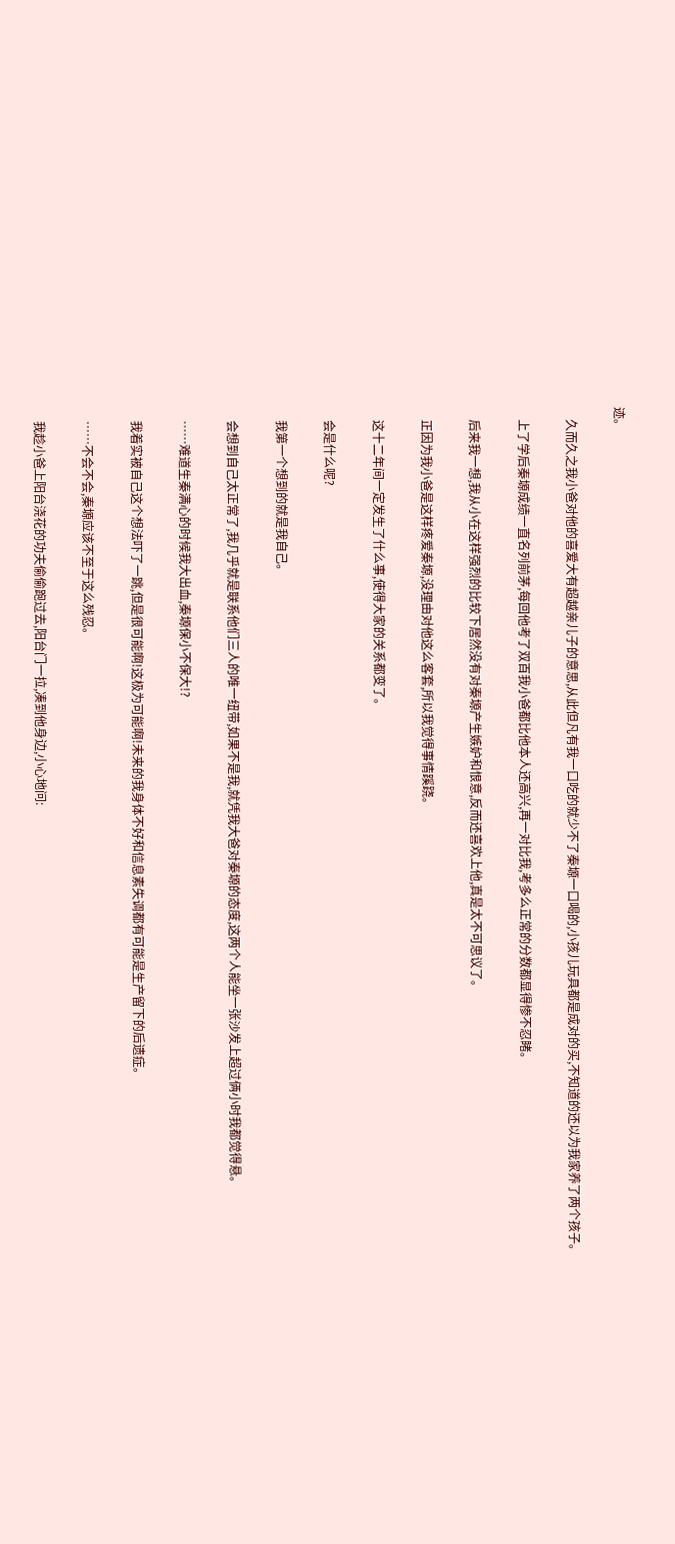迹。

    久而久之我小爸对他的喜爱大有超越亲儿子的意思,从此但凡有我一口吃的就少不了秦塬一口喝的,小孩儿玩具都是成对的买,不知道的还以为我家养了两个孩子。

    上了学后秦塬成绩一直名列前茅,每回他考了双百我小爸都比他本人还高兴,再一对比我,考多么正常的分数都显得惨不忍睹。

    后来我一想,我从小在这样强烈的比较下居然没有对秦塬产生嫉妒和恨意,反而还喜欢上他,真是太不可思议了。

    正因为我小爸是这样疼爱秦塬,没理由对他这么客套,所以我觉得事情蹊跷。

    这十二年间一定发生了什么事,使得大家的关系都变了。

    会是什么呢?

    我第一个想到的就是我自己。

    会想到自己太正常了,我几乎就是联系他们三人的唯一纽带,如果不是我,就凭我大爸对秦塬的态度,这两个人能坐一张沙发上超过俩小时我都觉得悬。

    ……难道生秦满心的时候我大出血,秦塬保小不保大!?

    我着实被自己这个想法吓了一跳,但是很可能啊!这极为可能啊!未来的我身体不好和信息素失调都有可能是生产留下的后遗症。

    ……不会不会,秦塬应该不至于这么残忍。

    我趁小爸上阳台浇花的功夫偷偷跑过去,阳台门一拉,凑到他身边,小心地问: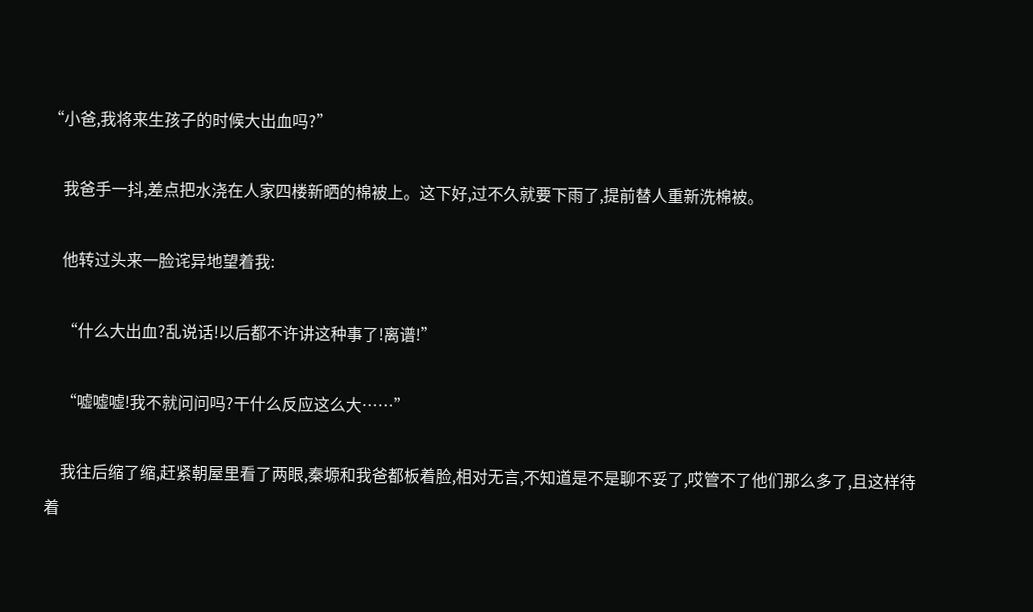“小爸,我将来生孩子的时候大出血吗?”

    我爸手一抖,差点把水浇在人家四楼新晒的棉被上。这下好,过不久就要下雨了,提前替人重新洗棉被。

    他转过头来一脸诧异地望着我:

    “什么大出血?乱说话!以后都不许讲这种事了!离谱!”

    “嘘嘘嘘!我不就问问吗?干什么反应这么大……”

    我往后缩了缩,赶紧朝屋里看了两眼,秦塬和我爸都板着脸,相对无言,不知道是不是聊不妥了,哎管不了他们那么多了,且这样待着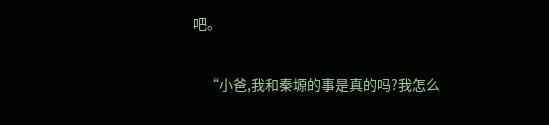吧。

    “小爸,我和秦塬的事是真的吗?我怎么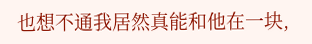也想不通我居然真能和他在一块,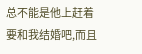总不能是他上赶着要和我结婚吧,而且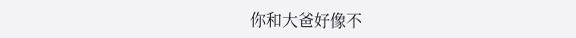你和大爸好像不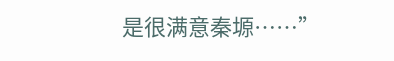是很满意秦塬……”